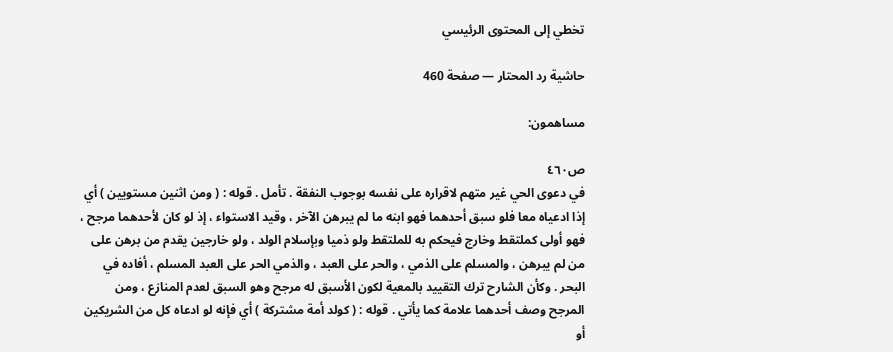تخطي إلى المحتوى الرئيسي

حاشية رد المحتار — صفحة 460

مساهمون:

ص٤٦٠
في دعوى الحي غير متهم لاقراره على نفسه بوجوب النفقة . تأمل . قوله : ( ومن اثنين مستويين ) أي إذا ادعياه معا فلو سبق أحدهما فهو ابنه ما لم يبرهن الآخر ، وقيد الاستواء ، إذ لو كان لأحدهما مرجح ، فهو أولى كملتقط وخارج فيحكم به للملتقط ولو ذميا وبإسلام الولد ، ولو خارجين يقدم من برهن على من لم يبرهن ، والمسلم على الذمي ، والحر على العبد ، والذمي الحر على العبد المسلم ، أفاده في البحر . وكأن الشارح ترك التقييد بالمعية لكون الأسبق له مرجح وهو السبق لعدم المنازع ، ومن المرجح وصف أحدهما علامة كما يأتي . قوله : ( كولد أمة مشتركة ) أي فإنه لو ادعاه كل من الشريكين أو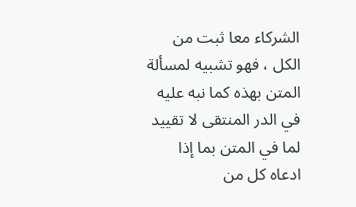الشركاء معا ثبت من الكل ، فهو تشبيه لمسألة المتن بهذه كما نبه عليه في الدر المنتقى لا تقييد لما في المتن بما إذا ادعاه كل من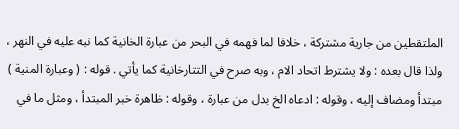الملتقطين من جارية مشتركة ، خلافا لما فهمه في البحر من عبارة الخانية كما نبه عليه في النهر ، ولذا قال بعده : ولا يشترط اتحاد الام ، وبه صرح في التتارخانية كما يأتي . قوله : ( وعبارة المنية ) مبتدأ ومضاف إليه ، وقوله : ادعاه الخ بدل من عبارة ، وقوله : ظاهرة خبر المبتدأ ، ومثل ما في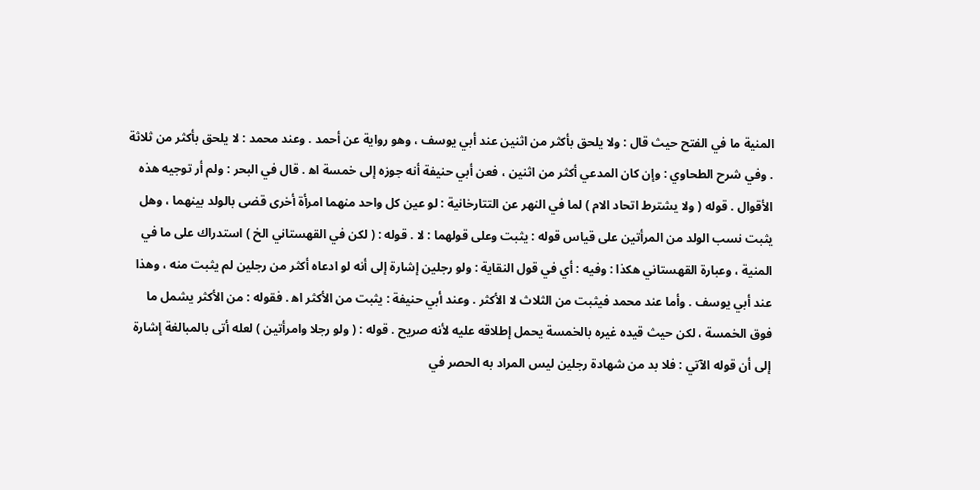المنية ما في الفتح حيث قال : ولا يلحق بأكثر من اثنين عند أبي يوسف ، وهو رواية عن أحمد . وعند محمد : لا يلحق بأكثر من ثلاثة . وفي شرح الطحاوي : وإن كان المدعي أكثر من اثنين ، فعن أبي حنيفة أنه جوزه إلى خمسة اه‍ . قال في البحر : ولم أر توجيه هذه الأقوال . قوله ( ولا يشترط اتحاد الام ) لما في النهر عن التتارخانية : لو عين كل واحد منهما امرأة أخرى قضى بالولد بينهما ، وهل يثبت نسب الولد من المرأتين على قياس قوله : يثبت وعلى قولهما : لا . قوله : ( لكن في القهستاني الخ ) استدراك على ما في المنية ، وعبارة القهستاني هكذا : وفيه : أي في قول النقاية : ولو رجلين إشارة إلى أنه لو ادعاه أكثر من رجلين لم يثبت منه ، وهذا عند أبي يوسف . وأما عند محمد فيثبت من الثلاث لا الأكثر . وعند أبي حنيفة : يثبت من الأكثر اه‍ . فقوله : من الأكثر يشمل ما فوق الخمسة ، لكن حيث قيده غيره بالخمسة يحمل إطلاقه عليه لأنه صريح . قوله : ( ولو رجلا وامرأتين ) لعله أتى بالمبالغة إشارة إلى أن قوله الآتي : فلا بد من شهادة رجلين ليس المراد به الحصر في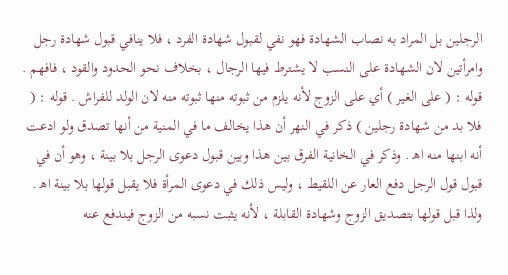الرجلين بل المراد به نصاب الشهادة فهو نفي لقبول شهادة الفرد ، فلا ينافي قبول شهادة رجل وامرأتين لان الشهادة على النسب لا يشترط فيها الرجال ، بخلاف نحو الحدود والقود ، فافهم . قوله : ( على الغير ) أي على الزوج لأنه يلزم من ثبوته منها ثبوته منه لان الولد للفراش . قوله : ( فلا بد من شهادة رجلين ) ذكر في النهر أن هذا يخالف ما في المنية من أنها تصدق ولو ادعت أنه ابنها منه اه‍ . وذكر في الخانية الفرق بين هذا وبين قبول دعوى الرجل بلا بينة ، وهو أن في قبول قول الرجل دفع العار عن اللقيط ، وليس ذلك في دعوى المرأة فلا يقبل قولها بلا بينة اه‍ . ولذا قبل قولها بتصديق الزوج وشهادة القابلة ، لأنه يثبت نسبه من الزوج فيندفع عنه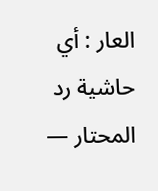العار : أي
حاشية رد المحتار —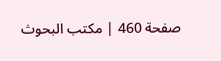صفحة 460 | مكتب البحوث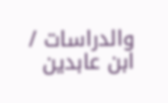والدراسات / ابن عابدين